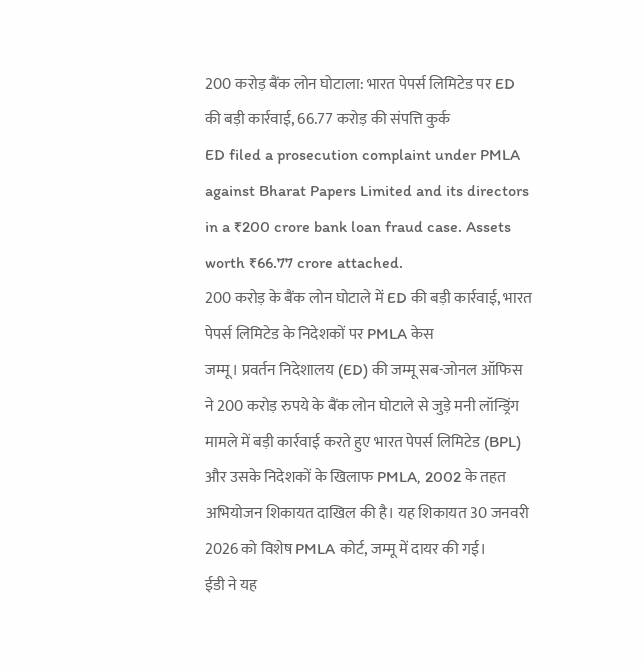200 करोड़ बैंक लोन घोटाला: भारत पेपर्स लिमिटेड पर ED की बड़ी कार्रवाई, 66.77 करोड़ की संपत्ति कुर्क
ED filed a prosecution complaint under PMLA against Bharat Papers Limited and its directors in a ₹200 crore bank loan fraud case. Assets worth ₹66.77 crore attached.
200 करोड़ के बैंक लोन घोटाले में ED की बड़ी कार्रवाई, भारत पेपर्स लिमिटेड के निदेशकों पर PMLA केस
जम्मू। प्रवर्तन निदेशालय (ED) की जम्मू सब-जोनल ऑफिस ने 200 करोड़ रुपये के बैंक लोन घोटाले से जुड़े मनी लॉन्ड्रिंग मामले में बड़ी कार्रवाई करते हुए भारत पेपर्स लिमिटेड (BPL) और उसके निदेशकों के खिलाफ PMLA, 2002 के तहत अभियोजन शिकायत दाखिल की है। यह शिकायत 30 जनवरी 2026 को विशेष PMLA कोर्ट, जम्मू में दायर की गई।
ईडी ने यह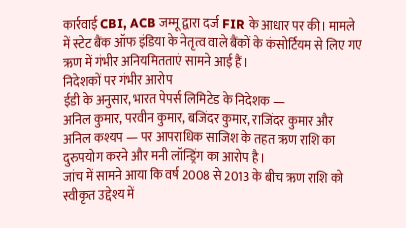कार्रवाई CBI, ACB जम्मू द्वारा दर्ज FIR के आधार पर की। मामले में स्टेट बैंक ऑफ इंडिया के नेतृत्व वाले बैंकों के कंसोर्टियम से लिए गए ऋण में गंभीर अनियमितताएं सामने आई हैं।
निदेशकों पर गंभीर आरोप
ईडी के अनुसार, भारत पेपर्स लिमिटेड के निदेशक —
अनिल कुमार, परवीन कुमार, बजिंदर कुमार, राजिंदर कुमार और अनिल कश्यप — पर आपराधिक साजिश के तहत ऋण राशि का दुरुपयोग करने और मनी लॉन्ड्रिंग का आरोप है।
जांच में सामने आया कि वर्ष 2008 से 2013 के बीच ऋण राशि को स्वीकृत उद्देश्य में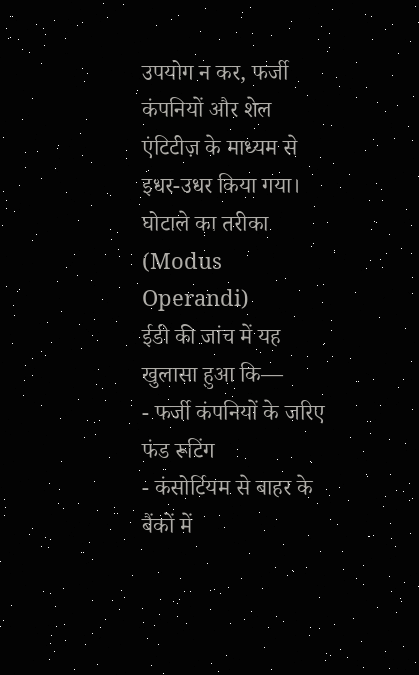उपयोग न कर, फर्जी कंपनियों और शेल एंटिटीज़ के माध्यम से इधर-उधर किया गया।
घोटाले का तरीका (Modus Operandi)
ईडी की जांच में यह खुलासा हुआ कि—
- फर्जी कंपनियों के जरिए फंड रूटिंग
- कंसोर्टियम से बाहर के बैंकों में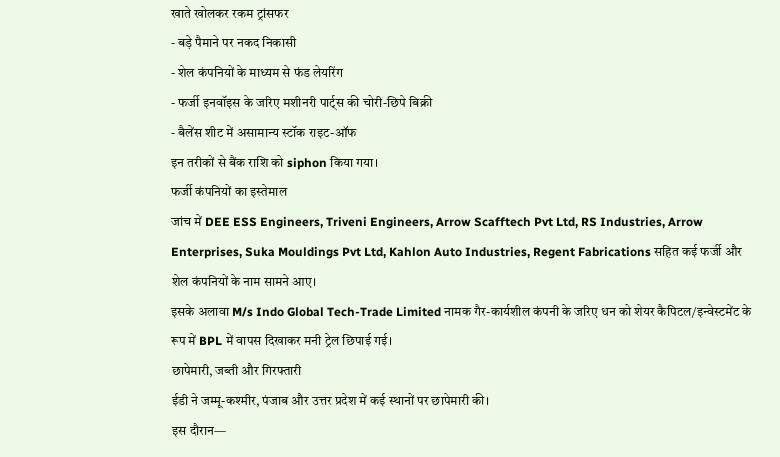खाते खोलकर रकम ट्रांसफर
- बड़े पैमाने पर नकद निकासी
- शेल कंपनियों के माध्यम से फंड लेयरिंग
- फर्जी इनवॉइस के जरिए मशीनरी पार्ट्स की चोरी-छिपे बिक्री
- बैलेंस शीट में असामान्य स्टॉक राइट-ऑफ
इन तरीकों से बैंक राशि को siphon किया गया।
फर्जी कंपनियों का इस्तेमाल
जांच में DEE ESS Engineers, Triveni Engineers, Arrow Scafftech Pvt Ltd, RS Industries, Arrow Enterprises, Suka Mouldings Pvt Ltd, Kahlon Auto Industries, Regent Fabrications सहित कई फर्जी और शेल कंपनियों के नाम सामने आए।
इसके अलावा M/s Indo Global Tech-Trade Limited नामक गैर-कार्यशील कंपनी के जरिए धन को शेयर कैपिटल/इन्वेस्टमेंट के रूप में BPL में वापस दिखाकर मनी ट्रेल छिपाई गई।
छापेमारी, जब्ती और गिरफ्तारी
ईडी ने जम्मू-कश्मीर, पंजाब और उत्तर प्रदेश में कई स्थानों पर छापेमारी की।
इस दौरान—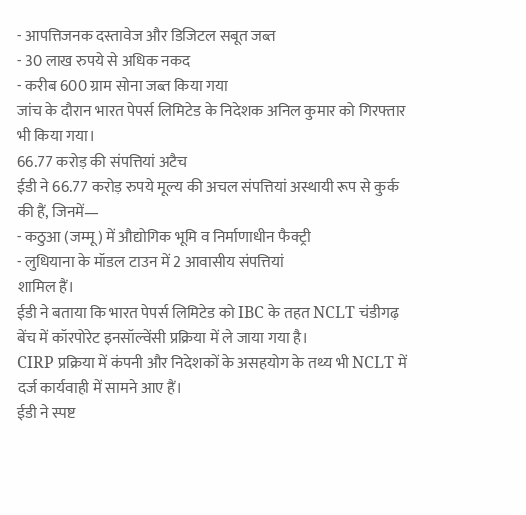- आपत्तिजनक दस्तावेज और डिजिटल सबूत जब्त
- 30 लाख रुपये से अधिक नकद
- करीब 600 ग्राम सोना जब्त किया गया
जांच के दौरान भारत पेपर्स लिमिटेड के निदेशक अनिल कुमार को गिरफ्तार भी किया गया।
66.77 करोड़ की संपत्तियां अटैच
ईडी ने 66.77 करोड़ रुपये मूल्य की अचल संपत्तियां अस्थायी रूप से कुर्क की हैं, जिनमें—
- कठुआ (जम्मू) में औद्योगिक भूमि व निर्माणाधीन फैक्ट्री
- लुधियाना के मॉडल टाउन में 2 आवासीय संपत्तियां
शामिल हैं।
ईडी ने बताया कि भारत पेपर्स लिमिटेड को IBC के तहत NCLT चंडीगढ़ बेंच में कॉरपोरेट इनसॉल्वेंसी प्रक्रिया में ले जाया गया है।
CIRP प्रक्रिया में कंपनी और निदेशकों के असहयोग के तथ्य भी NCLT में दर्ज कार्यवाही में सामने आए हैं।
ईडी ने स्पष्ट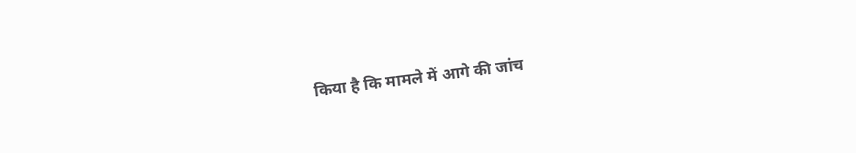किया है कि मामले में आगे की जांच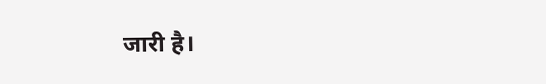जारी है।